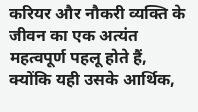करियर और नौकरी व्यक्ति के जीवन का एक अत्यंत महत्वपूर्ण पहलू होते हैं, क्योंकि यही उसके आर्थिक,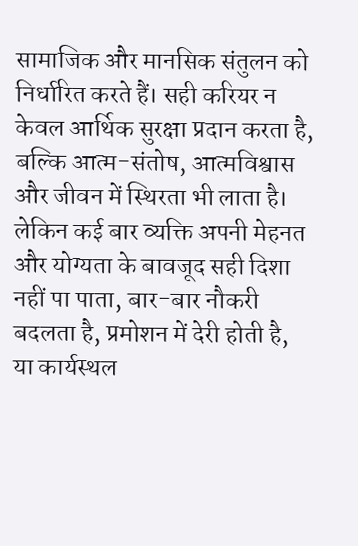सामाजिक और मानसिक संतुलन को निर्धारित करते हैं। सही करियर न केवल आर्थिक सुरक्षा प्रदान करता है, बल्कि आत्म-संतोष, आत्मविश्वास और जीवन में स्थिरता भी लाता है। लेकिन कई बार व्यक्ति अपनी मेहनत और योग्यता के बावजूद सही दिशा नहीं पा पाता, बार-बार नौकरी बदलता है, प्रमोशन में देरी होती है, या कार्यस्थल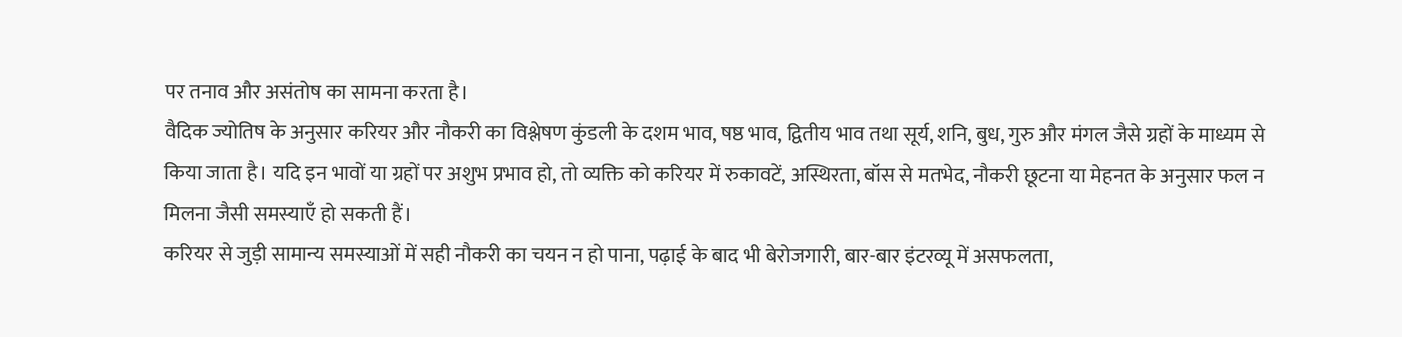पर तनाव और असंतोष का सामना करता है।
वैदिक ज्योतिष के अनुसार करियर और नौकरी का विश्लेषण कुंडली के दशम भाव, षष्ठ भाव, द्वितीय भाव तथा सूर्य, शनि, बुध, गुरु और मंगल जैसे ग्रहों के माध्यम से किया जाता है। यदि इन भावों या ग्रहों पर अशुभ प्रभाव हो, तो व्यक्ति को करियर में रुकावटें, अस्थिरता, बॉस से मतभेद, नौकरी छूटना या मेहनत के अनुसार फल न मिलना जैसी समस्याएँ हो सकती हैं।
करियर से जुड़ी सामान्य समस्याओं में सही नौकरी का चयन न हो पाना, पढ़ाई के बाद भी बेरोजगारी, बार-बार इंटरव्यू में असफलता,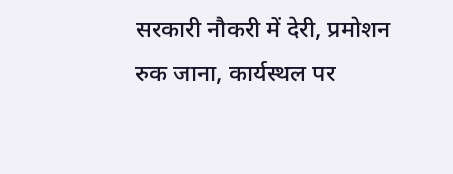सरकारी नौकरी में देरी, प्रमोशन रुक जाना, कार्यस्थल पर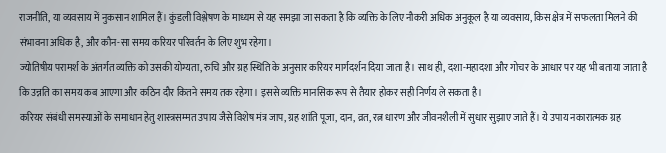राजनीति, या व्यवसाय में नुकसान शामिल हैं। कुंडली विश्लेषण के माध्यम से यह समझा जा सकता है कि व्यक्ति के लिए नौकरी अधिक अनुकूल है या व्यवसाय, किस क्षेत्र में सफलता मिलने की संभावना अधिक है, और कौन-सा समय करियर परिवर्तन के लिए शुभ रहेगा।
ज्योतिषीय परामर्श के अंतर्गत व्यक्ति को उसकी योग्यता, रुचि और ग्रह स्थिति के अनुसार करियर मार्गदर्शन दिया जाता है। साथ ही, दशा-महादशा और गोचर के आधार पर यह भी बताया जाता है कि उन्नति का समय कब आएगा और कठिन दौर कितने समय तक रहेगा। इससे व्यक्ति मानसिक रूप से तैयार होकर सही निर्णय ले सकता है।
करियर संबंधी समस्याओं के समाधान हेतु शास्त्रसम्मत उपाय जैसे विशेष मंत्र जाप, ग्रह शांति पूजा, दान, व्रत, रत्न धारण और जीवनशैली में सुधार सुझाए जाते हैं। ये उपाय नकारात्मक ग्रह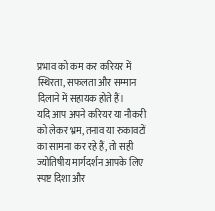प्रभाव को कम कर करियर में स्थिरता, सफलता और सम्मान दिलाने में सहायक होते हैं।
यदि आप अपने करियर या नौकरी को लेकर भ्रम, तनाव या रुकावटों का सामना कर रहे हैं, तो सही ज्योतिषीय मार्गदर्शन आपके लिए स्पष्ट दिशा और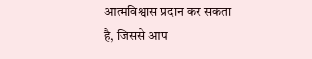आत्मविश्वास प्रदान कर सकता है, जिससे आप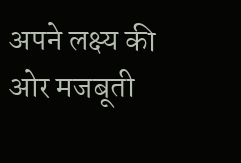अपने लक्ष्य की ओर मजबूती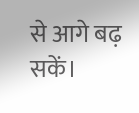से आगे बढ़ सकें।